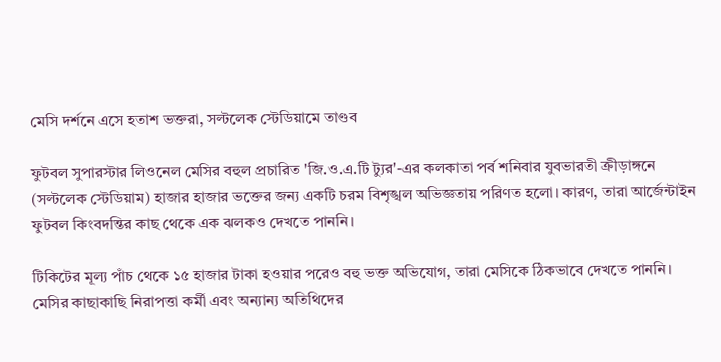মেসি দর্শনে এসে হতাশ ভক্তরা, সল্টলেক স্টেডিয়ামে তাণ্ডব

ফুটবল সুপারস্টার লিওনেল মেসির বহুল প্রচারিত 'জি.ও.এ.টি ট্যুর'-এর কলকাতা পর্ব শনিবার যুবভারতী ক্রীড়াঙ্গনে (সল্টলেক স্টেডিয়াম) হাজার হাজার ভক্তের জন্য একটি চরম বিশৃঙ্খল অভিজ্ঞতায় পরিণত হলো। কারণ, তারা আর্জেন্টাইন ফুটবল কিংবদন্তির কাছ থেকে এক ঝলকও দেখতে পাননি।

টিকিটের মূল্য পাঁচ থেকে ১৫ হাজার টাকা হওয়ার পরেও বহু ভক্ত অভিযোগ, তারা মেসিকে ঠিকভাবে দেখতে পাননি। মেসির কাছাকাছি নিরাপত্তা কর্মী এবং অন্যান্য অতিথিদের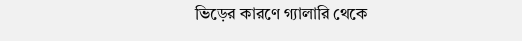ভিড়ের কারণে গ্যালারি থেকে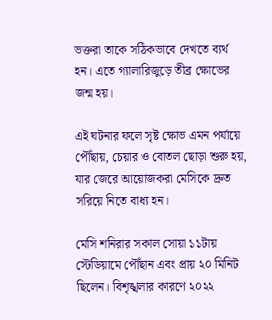ভক্তরা তাকে সঠিকভাবে দেখতে ব্যর্থ হন। এতে গ্যালারিজুড়ে তীব্র ক্ষোভের জন্ম হয়।

এই ঘটনার ফলে সৃষ্ট ক্ষোভ এমন পর্যায়ে পৌঁছায়, চেয়ার ও বোতল ছোড়া শুরু হয়, যার জেরে আয়োজকরা মেসিকে দ্রুত সরিয়ে নিতে বাধ্য হন।

মেসি শনিরার সকাল সোয়া ১১টায় স্টেডিয়ামে পৌঁছান এবং প্রায় ২০ মিনিট ছিলেন। বিশৃঙ্খলার কারণে ২০২২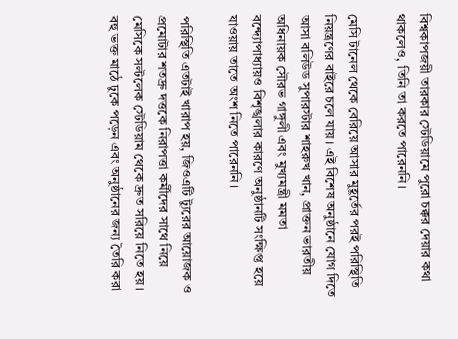বিশ্বকাপজয়ী তারকার স্টেডিয়ামে পুরো চক্কর দেয়ার কথা থাকলেও, তিনি তা করতে পারেননি।

মেসি টানেল থেকে বেরিয়ে আসার মুহূর্তের পরই পরিস্থিতি নিয়ন্ত্রণের বাইরে চলে যায়। এই বিশেষ অনুষ্ঠানে যোগ দিতে আসা বলিউড সুপারস্টার শাহরুখ খান, প্রাক্তন ভারতীয় অধিনায়ক সৌরভ গাঙ্গুলী এবং মুখ্যমন্ত্রী মমতা বন্দ্যোপাধ্যায়ও বিশৃঙ্খলার কারণে অনুষ্ঠানটি সংক্ষিপ্ত হয়ে যাওয়ায় তাতে অংশ নিতে পারেননি।

পরিস্থিতি এতটাই খারাপ হয়, জিওএটি ট্যুরের আয়োজক ও প্রমোটার শতদ্রু দত্তকে নিরাপত্তা কর্মীদের সাথে নিয়ে মেসিকে সল্টলেক স্টেডিয়াম থেকে দ্রুত সরিয়ে নিতে হয়। বহু ভক্ত মাঠে ঢুকে পড়েন এবং অনুষ্ঠানের জন্য তৈরি করা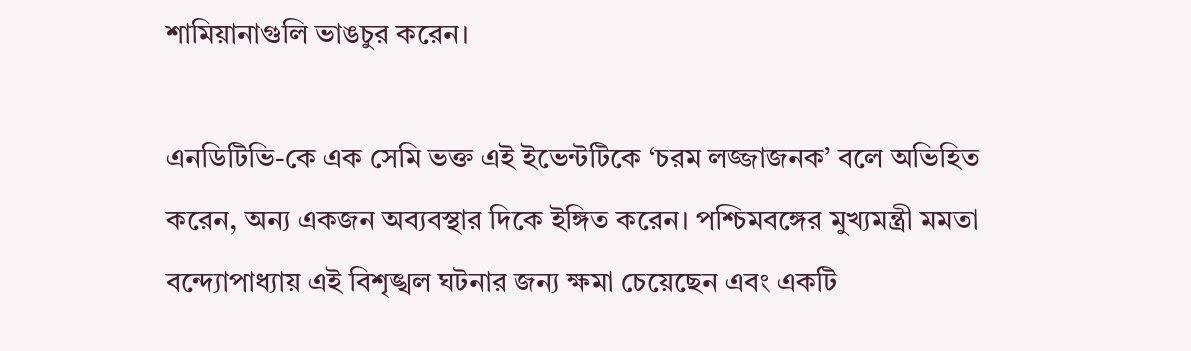শামিয়ানাগুলি ভাঙচুর করেন।

এনডিটিভি-কে এক সেমি ভক্ত এই ইভেন্টটিকে ‘চরম লজ্জাজনক’ বলে অভিহিত করেন, অন্য একজন অব্যবস্থার দিকে ইঙ্গিত করেন। পশ্চিমবঙ্গের মুখ্যমন্ত্রী মমতা বন্দ্যোপাধ্যায় এই বিশৃঙ্খল ঘটনার জন্য ক্ষমা চেয়েছেন এবং একটি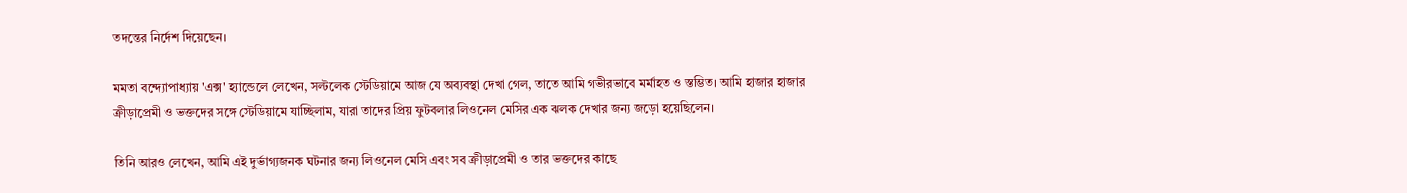তদন্তের নির্দেশ দিয়েছেন।

মমতা বন্দ্যোপাধ্যায় 'এক্স' হ্যান্ডেলে লেখেন, সল্টলেক স্টেডিয়ামে আজ যে অব্যবস্থা দেখা গেল, তাতে আমি গভীরভাবে মর্মাহত ও স্তম্ভিত। আমি হাজার হাজার ক্রীড়াপ্রেমী ও ভক্তদের সঙ্গে স্টেডিয়ামে যাচ্ছিলাম, যারা তাদের প্রিয় ফুটবলার লিওনেল মেসির এক ঝলক দেখার জন্য জড়ো হয়েছিলেন।

তিনি আরও লেখেন, আমি এই দুর্ভাগ্যজনক ঘটনার জন্য লিওনেল মেসি এবং সব ক্রীড়াপ্রেমী ও তার ভক্তদের কাছে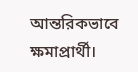আন্তরিকভাবে ক্ষমাপ্রার্থী।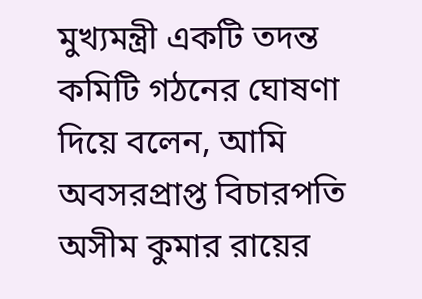মুখ্যমন্ত্রী একটি তদন্ত কমিটি গঠনের ঘোষণা দিয়ে বলেন, আমি অবসরপ্রাপ্ত বিচারপতি অসীম কুমার রায়ের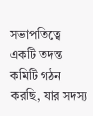সভাপতিত্বে একটি তদন্ত কমিটি গঠন করছি, যার সদস্য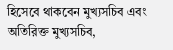হিসেবে থাকবেন মুখ্যসচিব এবং অতিরিক্ত মুখ্যসচিব,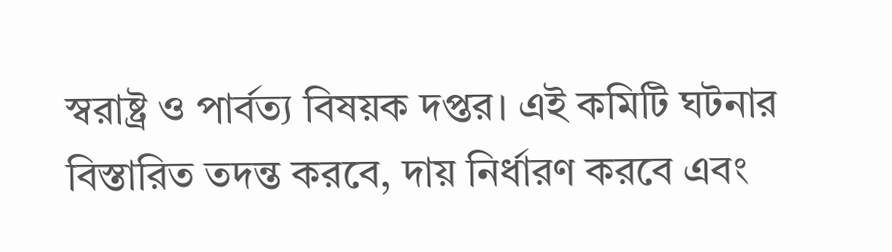স্বরাষ্ট্র ও পার্বত্য বিষয়ক দপ্তর। এই কমিটি ঘটনার বিস্তারিত তদন্ত করবে, দায় নির্ধারণ করবে এবং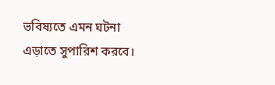ভবিষ্যতে এমন ঘটনা এড়াতে সুপারিশ করবে।